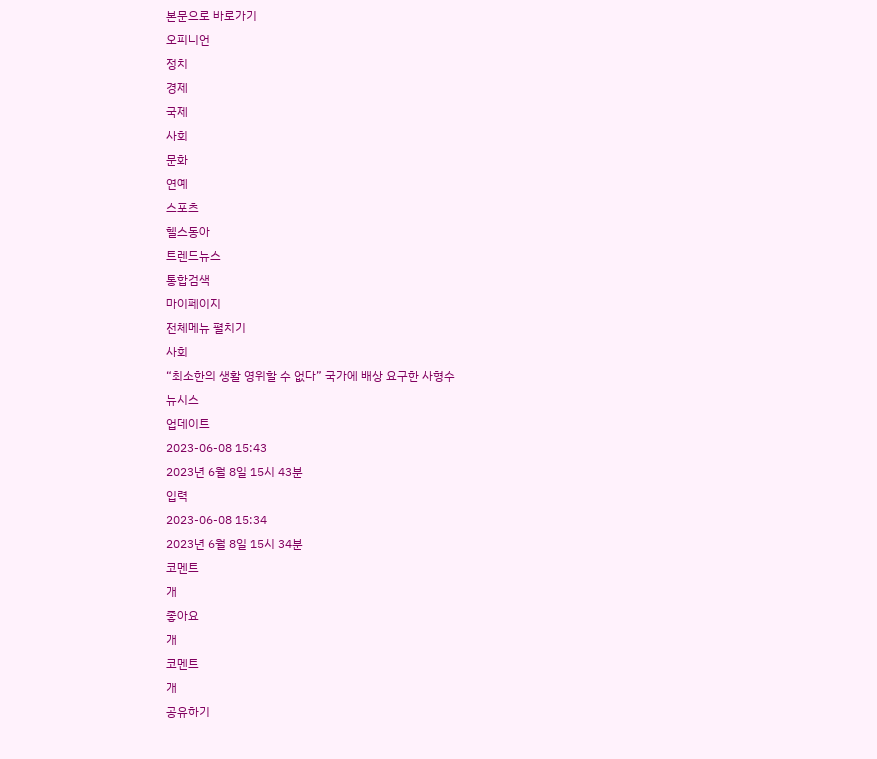본문으로 바로가기
오피니언
정치
경제
국제
사회
문화
연예
스포츠
헬스동아
트렌드뉴스
통합검색
마이페이지
전체메뉴 펼치기
사회
“최소한의 생활 영위할 수 없다” 국가에 배상 요구한 사형수
뉴시스
업데이트
2023-06-08 15:43
2023년 6월 8일 15시 43분
입력
2023-06-08 15:34
2023년 6월 8일 15시 34분
코멘트
개
좋아요
개
코멘트
개
공유하기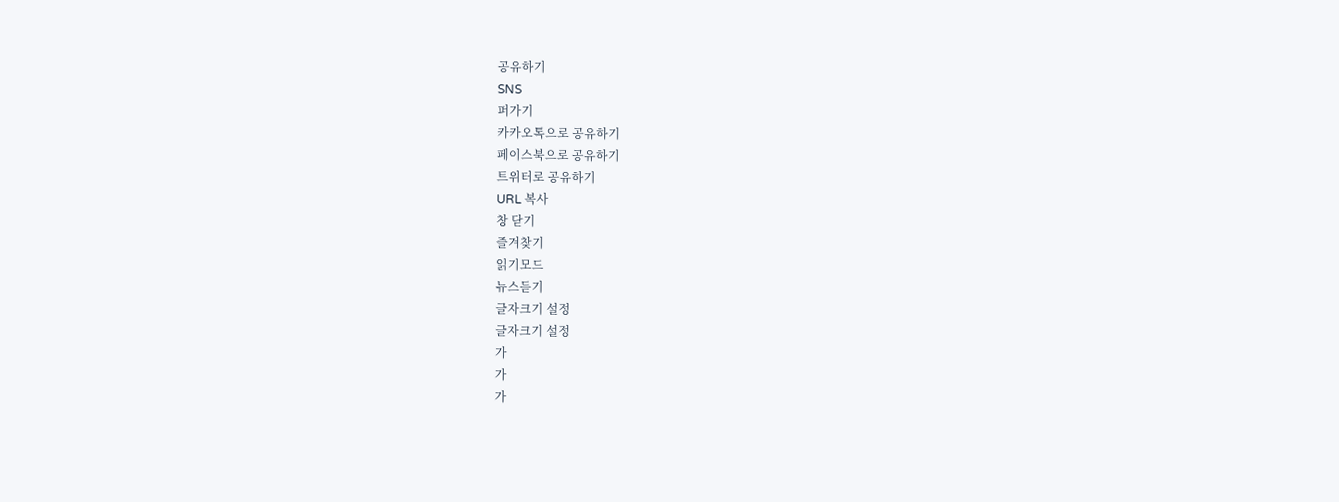공유하기
SNS
퍼가기
카카오톡으로 공유하기
페이스북으로 공유하기
트위터로 공유하기
URL 복사
창 닫기
즐겨찾기
읽기모드
뉴스듣기
글자크기 설정
글자크기 설정
가
가
가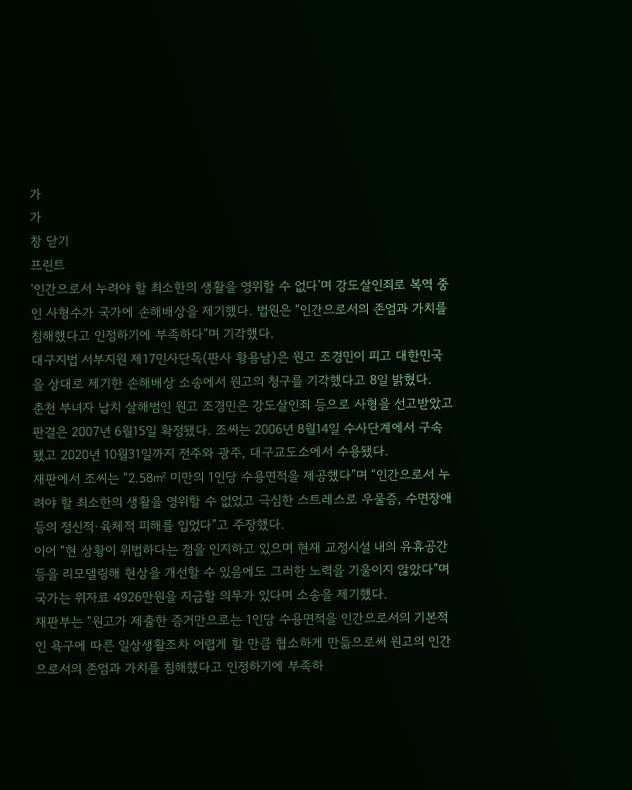가
가
창 닫기
프린트
‘인간으로서 누려야 할 최소한의 생활을 영위할 수 없다’며 강도살인죄로 복역 중인 사형수가 국가에 손해배상을 제기했다. 법원은 “인간으로서의 존엄과 가치를 침해했다고 인정하기에 부족하다”며 기각했다.
대구지법 서부지원 제17민사단독(판사 황용남)은 원고 조경민이 피고 대한민국을 상대로 제기한 손해배상 소송에서 원고의 청구를 기각했다고 8일 밝혔다.
춘천 부녀자 납치 살해범인 원고 조경민은 강도살인죄 등으로 사형을 선고받았고 판결은 2007년 6월15일 확정됐다. 조씨는 2006년 8월14일 수사단계에서 구속됐고 2020년 10월31일까지 전주와 광주, 대구교도소에서 수용됐다.
재판에서 조씨는 “2.58㎡ 미만의 1인당 수용면적을 제공했다”며 “인간으로서 누려야 할 최소한의 생활을 영위할 수 없었고 극심한 스트레스로 우울증, 수면장애 등의 정신적·육체적 피해를 입었다”고 주장했다.
이어 “현 상황이 위법하다는 점을 인지하고 있으며 현재 교정시설 내의 유휴공간 등을 리모델링해 현상을 개선할 수 있음에도 그러한 노력을 기울이지 않았다”며 국가는 위자료 4926만원을 지급할 의무가 있다며 소송을 제기했다.
재판부는 “원고가 제출한 증거만으로는 1인당 수용면적을 인간으로서의 기본적인 욕구에 따른 일상생활조차 어렵게 할 만큼 협소하게 만듦으로써 원고의 인간으로서의 존엄과 가치를 침해했다고 인정하기에 부족하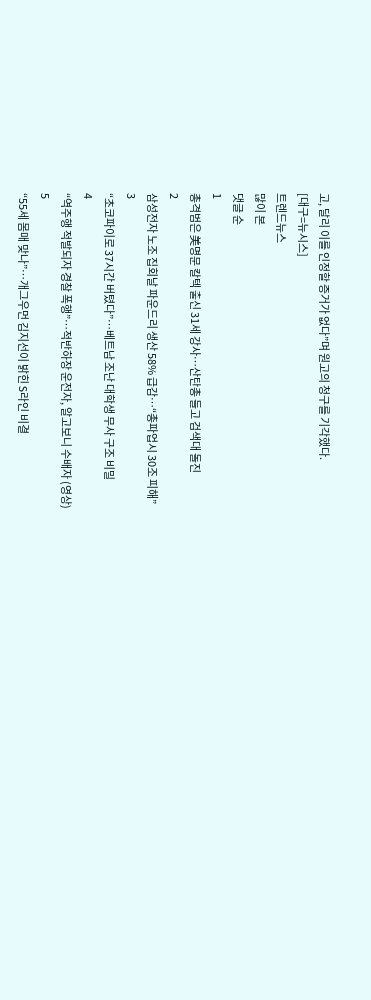고, 달리 이를 인정할 증거가 없다”며 원고의 청구를 기각했다.
[대구=뉴시스]
트렌드뉴스
많이 본
댓글 순
1
총격범은 美명문 칼텍 출신 31세 강사…산탄총 들고 검색대 돌진
2
삼성전자 노조 집회날 파운드리 생산 58% 급감…“총파업시 30조 피해”
3
“초코파이로 37시간 버텼다”…베트남 조난 대학생 무사 구조 비밀
4
“역주행 적발되자 경찰 폭행”…적반하장 운전자, 알고보니 수배자 (영상)
5
“55세 몸매 맞나”…개그우먼 김지선이 밝힌 S라인 비결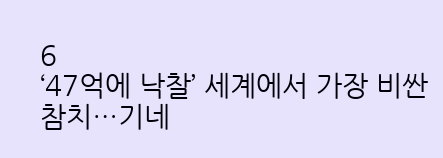6
‘47억에 낙찰’ 세계에서 가장 비싼 참치…기네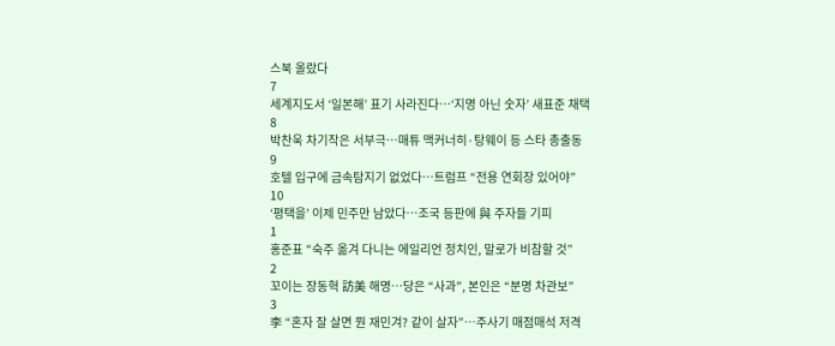스북 올랐다
7
세계지도서 ‘일본해’ 표기 사라진다…‘지명 아닌 숫자’ 새표준 채택
8
박찬욱 차기작은 서부극…매튜 맥커너히·탕웨이 등 스타 총출동
9
호텔 입구에 금속탐지기 없었다…트럼프 “전용 연회장 있어야”
10
‘평택을’ 이제 민주만 남았다…조국 등판에 與 주자들 기피
1
홍준표 “숙주 옮겨 다니는 에일리언 정치인, 말로가 비참할 것”
2
꼬이는 장동혁 訪美 해명…당은 “사과”, 본인은 “분명 차관보”
3
李 “혼자 잘 살면 뭔 재민겨? 같이 살자”…주사기 매점매석 저격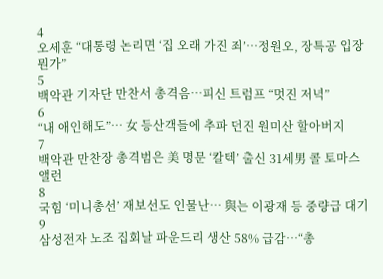4
오세훈 “대통령 논리면 ‘집 오래 가진 죄’…정원오, 장특공 입장 뭔가”
5
백악관 기자단 만찬서 총격음…피신 트럼프 “멋진 저녁”
6
“내 애인해도”… 女 등산객들에 추파 던진 원미산 할아버지
7
백악관 만찬장 총격범은 美 명문 ‘칼텍’ 출신 31세男 콜 토마스 앨런
8
국힘 ‘미니총선’ 재보선도 인물난… 與는 이광재 등 중량급 대기
9
삼성전자 노조 집회날 파운드리 생산 58% 급감…“총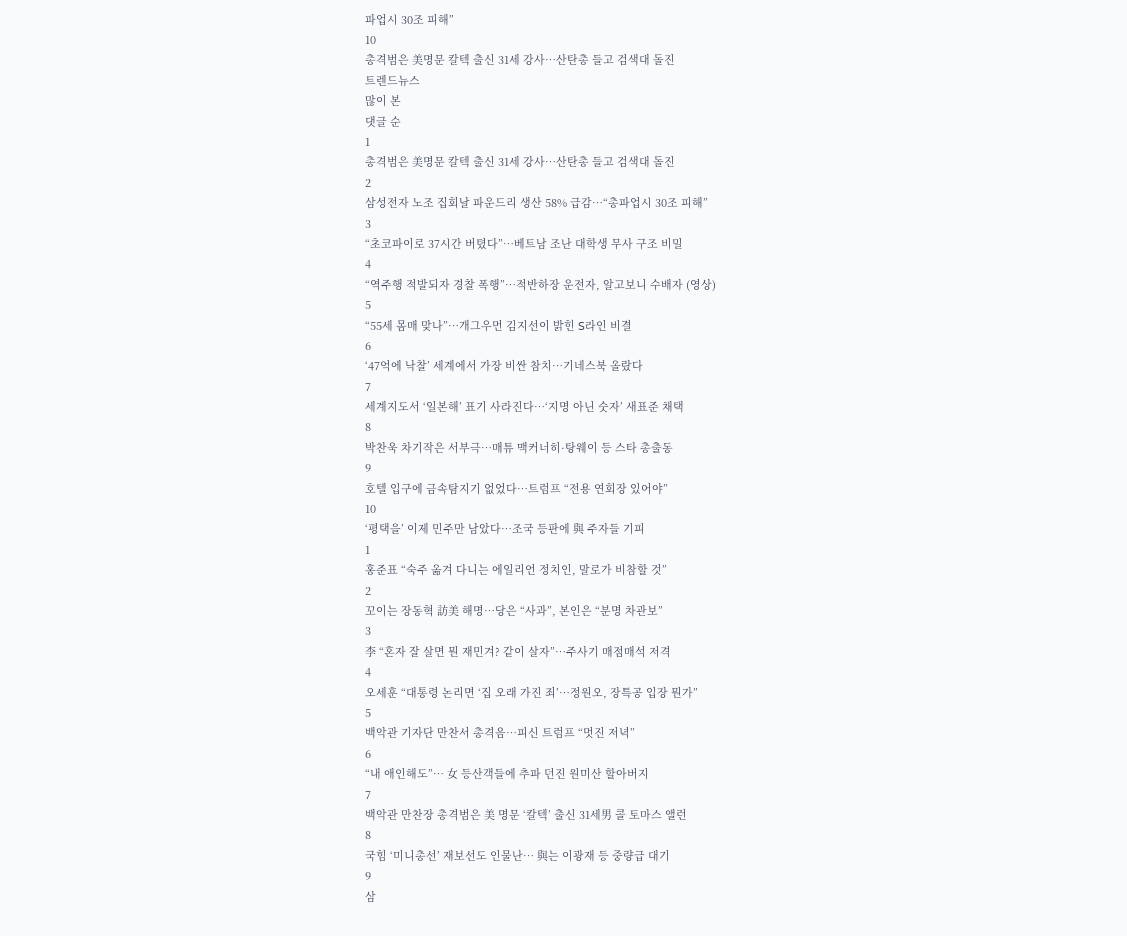파업시 30조 피해”
10
총격범은 美명문 칼텍 출신 31세 강사…산탄총 들고 검색대 돌진
트렌드뉴스
많이 본
댓글 순
1
총격범은 美명문 칼텍 출신 31세 강사…산탄총 들고 검색대 돌진
2
삼성전자 노조 집회날 파운드리 생산 58% 급감…“총파업시 30조 피해”
3
“초코파이로 37시간 버텼다”…베트남 조난 대학생 무사 구조 비밀
4
“역주행 적발되자 경찰 폭행”…적반하장 운전자, 알고보니 수배자 (영상)
5
“55세 몸매 맞나”…개그우먼 김지선이 밝힌 S라인 비결
6
‘47억에 낙찰’ 세계에서 가장 비싼 참치…기네스북 올랐다
7
세계지도서 ‘일본해’ 표기 사라진다…‘지명 아닌 숫자’ 새표준 채택
8
박찬욱 차기작은 서부극…매튜 맥커너히·탕웨이 등 스타 총출동
9
호텔 입구에 금속탐지기 없었다…트럼프 “전용 연회장 있어야”
10
‘평택을’ 이제 민주만 남았다…조국 등판에 與 주자들 기피
1
홍준표 “숙주 옮겨 다니는 에일리언 정치인, 말로가 비참할 것”
2
꼬이는 장동혁 訪美 해명…당은 “사과”, 본인은 “분명 차관보”
3
李 “혼자 잘 살면 뭔 재민겨? 같이 살자”…주사기 매점매석 저격
4
오세훈 “대통령 논리면 ‘집 오래 가진 죄’…정원오, 장특공 입장 뭔가”
5
백악관 기자단 만찬서 총격음…피신 트럼프 “멋진 저녁”
6
“내 애인해도”… 女 등산객들에 추파 던진 원미산 할아버지
7
백악관 만찬장 총격범은 美 명문 ‘칼텍’ 출신 31세男 콜 토마스 앨런
8
국힘 ‘미니총선’ 재보선도 인물난… 與는 이광재 등 중량급 대기
9
삼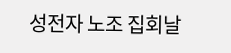성전자 노조 집회날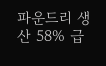파운드리 생산 58% 급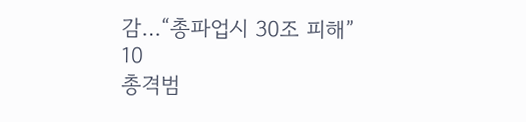감…“총파업시 30조 피해”
10
총격범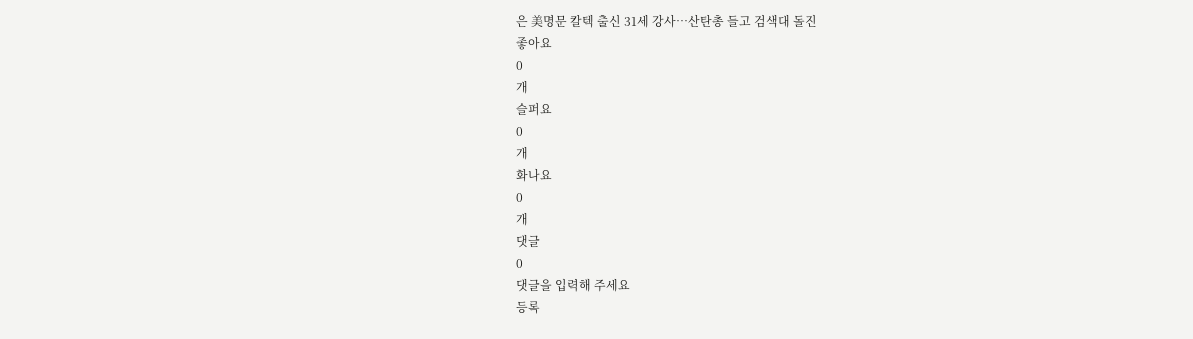은 美명문 칼텍 출신 31세 강사…산탄총 들고 검색대 돌진
좋아요
0
개
슬퍼요
0
개
화나요
0
개
댓글
0
댓글을 입력해 주세요
등록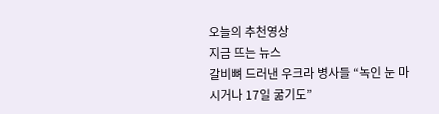오늘의 추천영상
지금 뜨는 뉴스
갈비뼈 드러낸 우크라 병사들 “녹인 눈 마시거나 17일 굶기도”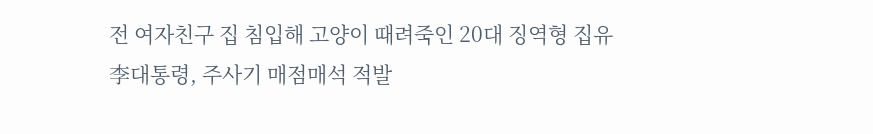전 여자친구 집 침입해 고양이 때려죽인 20대 징역형 집유
李대통령, 주사기 매점매석 적발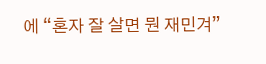에 “혼자 잘 살면 뭔 재민겨”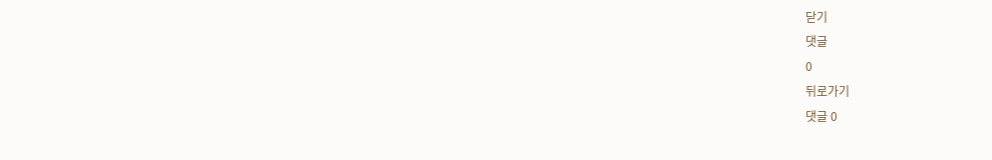닫기
댓글
0
뒤로가기
댓글 0